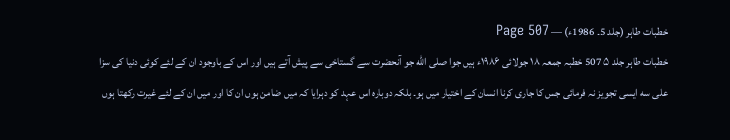خطبات طاہر (جلد 5۔ 1986ء) — Page 507
خطبات طاہر جلد ۵ 507 خطبہ جمعہ ۱۸ جولائی ۱۹۸۶ء ہیں جوا صلى الله جو آنحضرت سے گستاخی سے پیش آتے ہیں اور اس کے باوجود ان کے لئے کوئی دنیا کی سزا علی سه ایسی تجویز نہ فرمائی جس کا جاری کرنا انسان کے اختیار میں ہو۔ بلکہ دوبارہ اس عہد کو دہرایا کہ میں ضامن ہوں ان کا اور میں ان کے لئے غیرت رکھتا ہوں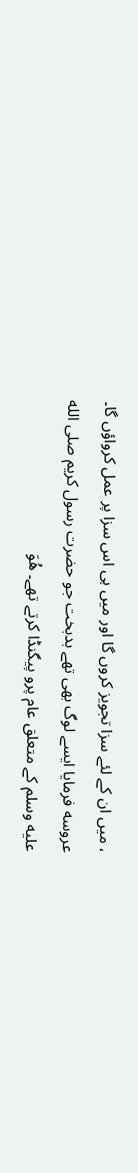، میں ان کے لئے سزا تجویز کروں گا اور میں ہی اس سزا پر عمل کرواؤں گا۔ عروسه فرمایا ایسے لوگ بھی تھے بدبخت جو حضرت رسول کریم صلى الله عليه وسلم کے متعلق عام پرو پیگنڈا کرتے تھے۔ هُوَ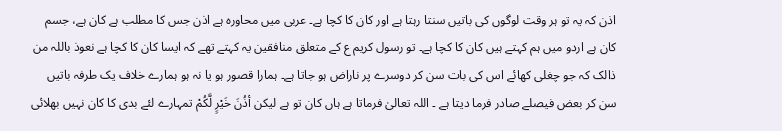اذن کہ یہ تو ہر وقت لوگوں کی باتیں سنتا رہتا ہے اور کان کا کچا ہے۔ عربی میں محاورہ ہے اذن جس کا مطلب ہے کان ہے، جسم کان ہے اردو میں ہم کہتے ہیں کان کا کچا ہے۔ تو رسول کریم ع کے متعلق منافقین یہ کہتے تھے کہ ایسا کان کا کچا ہے نعوذ باللہ من ذالک کہ جو چغلی کھائے اس کی بات سن کر دوسرے پر ناراض ہو جاتا ہے۔ ہمارا قصور ہو یا نہ ہو ہمارے خلاف یک طرفہ باتیں سن کر بعض فیصلے صادر فرما دیتا ہے ۔ اللہ تعالیٰ فرماتا ہے ہاں کان تو ہے لیکن أذُنَ خَيْرٍ لَّكُمْ تمہارے لئے بدی کا کان نہیں بھلائی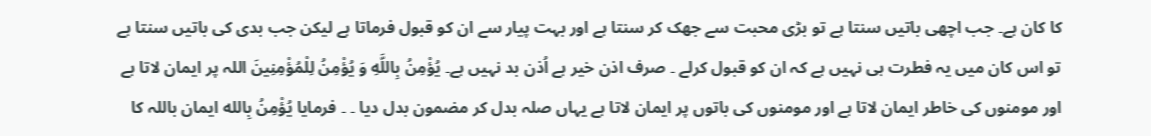کا کان ہے۔ جب اچھی باتیں سنتا ہے تو بڑی محبت سے جھک کر سنتا ہے اور بہت پیار سے ان کو قبول فرماتا ہے لیکن جب بدی کی باتیں سنتا ہے تو اس کان میں یہ فطرت ہی نہیں ہے کہ ان کو قبول کرلے ۔ صرف اذن خیر ہے اُذن بد نہیں ہے۔ يُؤْمِنُ بِاللَّهِ وَ يُؤْمِنُ لِلْمُؤْمِنِينَ اللہ پر ایمان لاتا ہے اور مومنوں کی خاطر ایمان لاتا ہے اور مومنوں کی باتوں پر ایمان لاتا ہے یہاں صلہ بدل کر مضمون بدل دیا ۔ ۔ فرمایا يُؤْمِنُ بِالله ایمان باللہ کا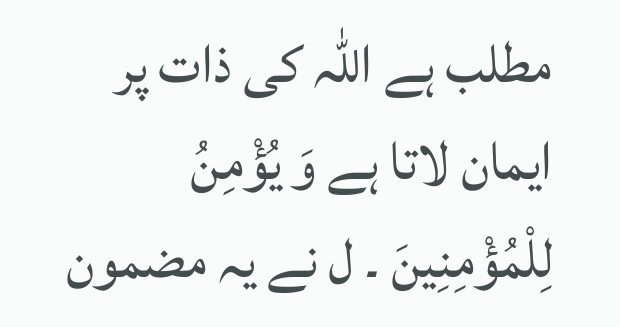مطلب ہے اللہ کی ذات پر ایمان لاتا ہے وَ يُؤْمِنُ لِلْمُؤْمِنِينَ ۔ ل نے یہ مضمون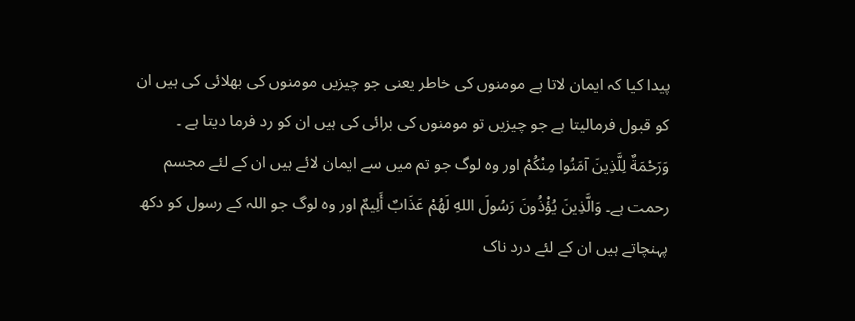پیدا کیا کہ ایمان لاتا ہے مومنوں کی خاطر یعنی جو چیزیں مومنوں کی بھلائی کی ہیں ان کو قبول فرمالیتا ہے جو چیزیں تو مومنوں کی برائی کی ہیں ان کو رد فرما دیتا ہے ۔ وَرَحْمَةٌ لِلَّذِينَ آمَنُوا مِنْكُمْ اور وہ لوگ جو تم میں سے ایمان لائے ہیں ان کے لئے مجسم رحمت ہے۔ وَالَّذِينَ يُؤْذُونَ رَسُولَ اللهِ لَهُمْ عَذَابٌ أَلِيمٌ اور وہ لوگ جو اللہ کے رسول کو دکھ پہنچاتے ہیں ان کے لئے درد ناک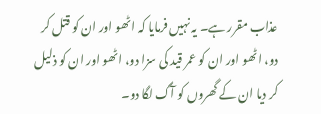عذاب مقرر ہے۔ یہ نہیں فرمایا کہ اٹھو اور ان کو قتل کر دو، اٹھو اور ان کو عمر قید کی سزا دو، اٹھو اور ان کو ذلیل کر دیا ان کے گھروں کو آگ لگا دو۔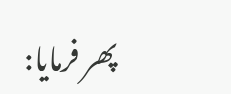پھر فرمایا: